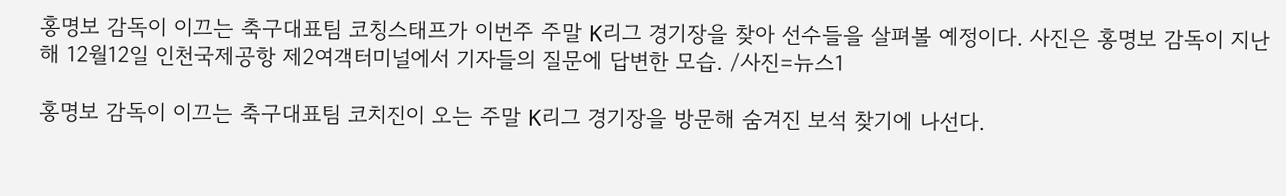홍명보 감독이 이끄는 축구대표팀 코칭스태프가 이번주 주말 K리그 경기장을 찾아 선수들을 살펴볼 예정이다. 사진은 홍명보 감독이 지난해 12월12일 인천국제공항 제2여객터미널에서 기자들의 질문에 답변한 모습. /사진=뉴스1

홍명보 감독이 이끄는 축구대표팀 코치진이 오는 주말 K리그 경기장을 방문해 숨겨진 보석 찾기에 나선다.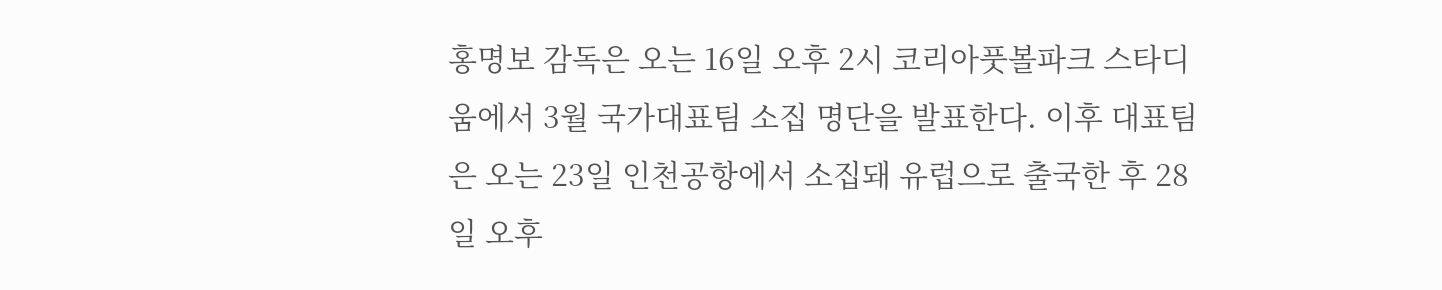홍명보 감독은 오는 16일 오후 2시 코리아풋볼파크 스타디움에서 3월 국가대표팀 소집 명단을 발표한다. 이후 대표팀은 오는 23일 인천공항에서 소집돼 유럽으로 출국한 후 28일 오후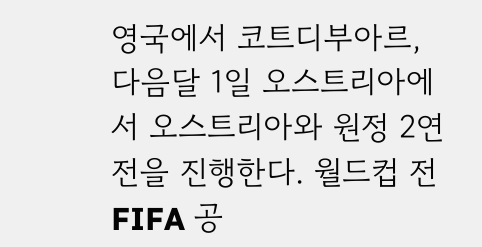영국에서 코트디부아르, 다음달 1일 오스트리아에서 오스트리아와 원정 2연전을 진행한다. 월드컵 전 FIFA 공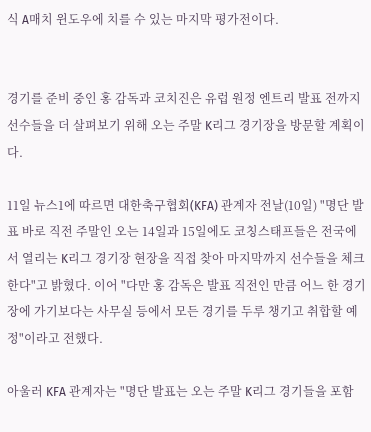식 A매치 윈도우에 치를 수 있는 마지막 평가전이다.


경기를 준비 중인 홍 감독과 코치진은 유럽 원정 엔트리 발표 전까지 선수들을 더 살펴보기 위해 오는 주말 K리그 경기장을 방문할 계획이다.

11일 뉴스1에 따르면 대한축구협회(KFA) 관계자 전날(10일) "명단 발표 바로 직전 주말인 오는 14일과 15일에도 코칭스태프들은 전국에서 열리는 K리그 경기장 현장을 직접 찾아 마지막까지 선수들을 체크한다"고 밝혔다. 이어 "다만 홍 감독은 발표 직전인 만큼 어느 한 경기장에 가기보다는 사무실 등에서 모든 경기를 두루 챙기고 취합할 예정"이라고 전했다.

아울러 KFA 관계자는 "명단 발표는 오는 주말 K리그 경기들을 포함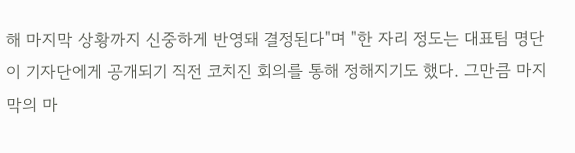해 마지막 상황까지 신중하게 반영돼 결정된다"며 "한 자리 정도는 대표팀 명단이 기자단에게 공개되기 직전 코치진 회의를 통해 정해지기도 했다. 그만큼 마지막의 마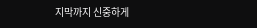지막까지 신중하게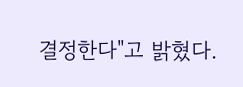결정한다"고 밝혔다.